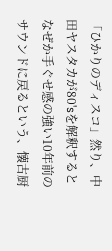「ひかりのディスコ」然り、中田ヤスタカが80'sを解釈するとなぜか手ぐせ感の強い10年前のサウンドに戻るという、懐古厨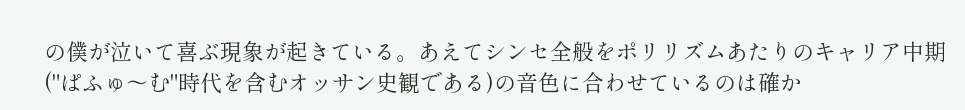の僕が泣いて喜ぶ現象が起きている。あえてシンセ全般をポリリズムあたりのキャリア中期("ぱふゅ〜む"時代を含むオッサン史観である)の音色に合わせているのは確か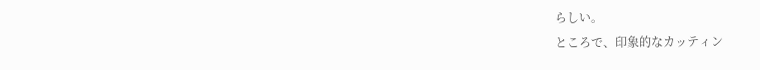らしい。
ところで、印象的なカッティン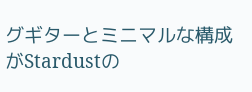グギターとミニマルな構成がStardustの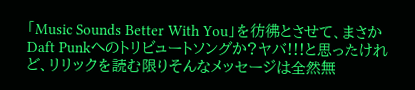「Music Sounds Better With You」を彷彿とさせて、まさかDaft Punkへのトリビュートソングか?ヤバ!!!と思ったけれど、リリックを読む限りそんなメッセージは全然無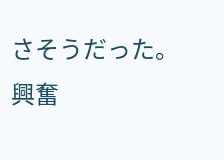さそうだった。興奮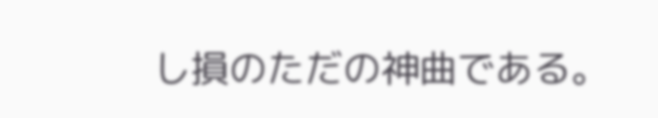し損のただの神曲である。